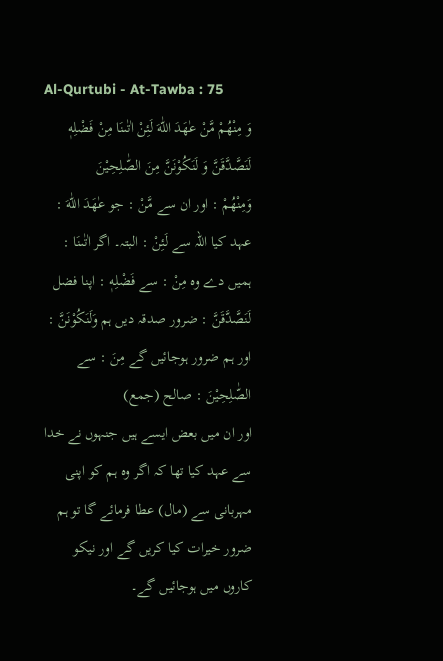Al-Qurtubi - At-Tawba : 75
وَ مِنْهُمْ مَّنْ عٰهَدَ اللّٰهَ لَئِنْ اٰتٰىنَا مِنْ فَضْلِهٖ لَنَصَّدَّقَنَّ وَ لَنَكُوْنَنَّ مِنَ الصّٰلِحِیْنَ
وَمِنْهُمْ : اور ان سے مَّنْ : جو عٰهَدَ اللّٰهَ : عہد کیا اللہ سے لَئِنْ : البتہ۔ اگر اٰتٰىنَا : ہمیں دے وہ مِنْ : سے فَضْلِهٖ : اپنا فضل لَنَصَّدَّقَنَّ : ضرور صدقہ دیں ہم وَلَنَكُوْنَنَّ : اور ہم ضرور ہوجائیں گے مِنَ : سے الصّٰلِحِيْنَ : صالح (جمع)
اور ان میں بعض ایسے ہیں جنہوں نے خدا سے عہد کیا تھا کہ اگر وہ ہم کو اپنی مہربانی سے (مال) عطا فرمائے گا تو ہم ضرور خیرات کیا کریں گے اور نیکو کاروں میں ہوجائیں گے۔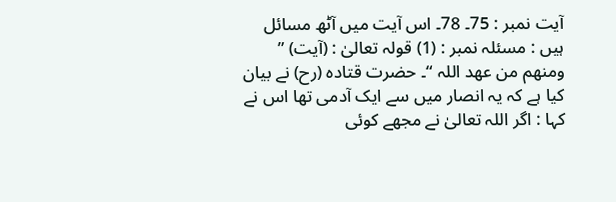آیت نمبر : 75۔ 78۔ اس آیت میں آٹھ مسائل ہیں : مسئلہ نمبر : (1) قولہ تعالیٰ : (آیت) ” ومنھم من عھد اللہ “۔ حضرت قتادہ (رح) نے بیان کیا ہے کہ یہ انصار میں سے ایک آدمی تھا اس نے کہا : اگر اللہ تعالیٰ نے مجھے کوئی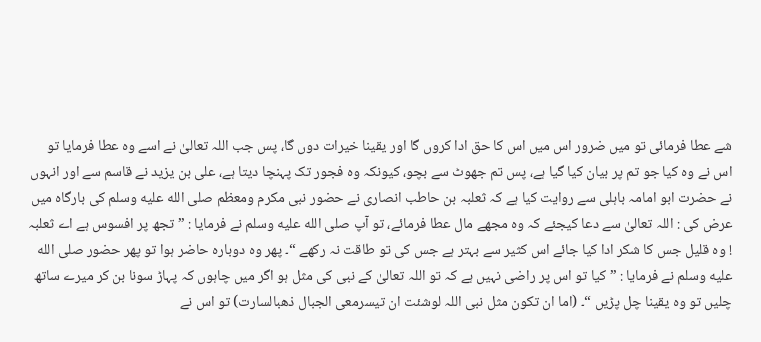شے عطا فرمائی تو میں ضرور اس میں اس کا حق ادا کروں گا اور یقینا خیرات دوں گا، پس جب اللہ تعالیٰ نے اسے وہ عطا فرمایا تو اس نے وہ کیا جو تم پر بیان کیا گیا ہے، پس تم جھوٹ سے بچو، کیونکہ وہ فجور تک پہنچا دیتا ہے، علی بن یزید نے قاسم سے اور انہوں نے حضرت ابو امامہ باہلی سے روایت کیا ہے کہ ثعلبہ بن حاطب انصاری نے حضور نبی مکرم ومعظم صلى الله عليه وسلم کی بارگاہ میں عرض کی : اللہ تعالیٰ سے دعا کیجئے کہ وہ مجھے مال عطا فرمائے، تو آپ صلى الله عليه وسلم نے فرمایا : ” تجھ پر افسوس ہے اے ثعلبہ ! وہ قلیل جس کا شکر ادا کیا جائے اس کثیر سے بہتر ہے جس کی تو طاقت نہ رکھے “۔ پھر وہ دوبارہ حاضر ہوا تو پھر حضور صلى الله عليه وسلم نے فرمایا : ” کیا تو اس پر راضی نہیں ہے کہ تو اللہ تعالیٰ کے نبی کی مثل ہو اگر میں چاہوں کہ پہاڑ سونا بن کر میرے ساتھ چلیں تو وہ یقینا چل پڑیں “۔ (اما ان تکون مثل نبی اللہ لوشئت ان تیسرمعی الجبال ذھبالسارت) تو اس نے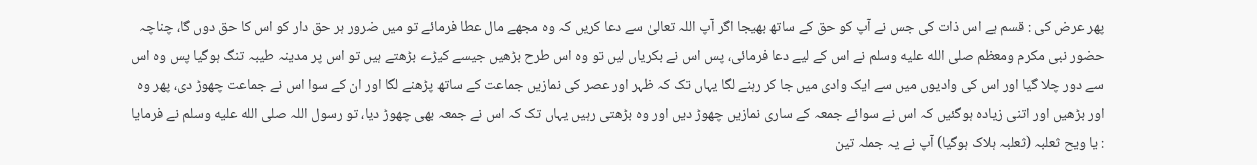پھر عرض کی : قسم ہے اس ذات کی جس نے آپ کو حق کے ساتھ بھیجا اگر آپ اللہ تعالیٰ سے دعا کریں کہ وہ مجھے مال عطا فرمائے تو میں ضرور ہر حق دار کو اس کا حق دوں گا، چناچہ حضور نبی مکرم ومعظم صلى الله عليه وسلم نے اس کے لیے دعا فرمائی، پس اس نے بکریاں لیں تو وہ اس طرح بڑھیں جیسے کیڑے بڑھتے ہیں تو اس پر مدینہ طیبہ تنگ ہوگیا پس وہ اس سے دور چلا گیا اور اس کی وادیوں میں سے ایک وادی میں جا کر رہنے لگا یہاں تک کہ ظہر اور عصر کی نمازیں جماعت کے ساتھ پڑھنے لگا اور ان کے سوا اس نے جماعت چھوڑ دی، پھر وہ اور بڑھیں اور اتنی زیادہ ہوگئیں کہ اس نے سوائے جمعہ کے ساری نمازیں چھوڑ دیں اور وہ بڑھتی رہیں یہاں تک کہ اس نے جمعہ بھی چھوڑ دیا، تو رسول اللہ صلى الله عليه وسلم نے فرمایا : یا ویح ثعلبہ (ثعلبہ ہلاک ہوگیا) آپ نے یہ جملہ تین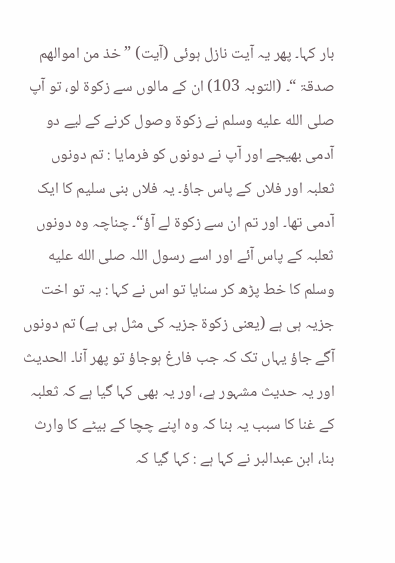بار کہا۔ پھر یہ آیت نازل ہوئی (آیت) ” خذ من اموالھم صدقۃ “۔ (التوبہ 103) ان کے مالوں سے زکوۃ لو، تو آپ صلى الله عليه وسلم نے زکوۃ وصول کرنے کے لیے دو آدمی بھیجے اور آپ نے دونوں کو فرمایا : تم دونوں ثعلبہ اور فلاں کے پاس جاؤ۔ یہ فلاں بنی سلیم کا ایک آدمی تھا۔ اور تم ان سے زکوۃ لے آؤ“۔ چناچہ وہ دونوں ثعلبہ کے پاس آئے اور اسے رسول اللہ صلى الله عليه وسلم کا خط پڑھ کر سنایا تو اس نے کہا : یہ تو اخت جزیہ ہی ہے (یعنی زکوۃ جزیہ کی مثل ہی ہے) تم دونوں آگے جاؤ یہاں تک کہ جب فارغ ہوجاؤ تو پھر آنا۔ الحدیث اور یہ حدیث مشہور ہے، اور یہ بھی کہا گیا ہے کہ ثعلبہ کے غنا کا سبب یہ بنا کہ وہ اپنے چچا کے بیٹے کا وارث بنا، ابن عبدالبر نے کہا ہے : کہا گیا کہ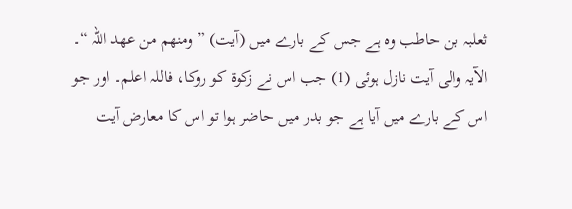ثعلبہ بن حاطب وہ ہے جس کے بارے میں (آیت) ” ومنھم من عھد اللہ “۔ الآیہ والی آیت نازل ہوئی (1) جب اس نے زکوۃ کو روکا، فاللہ اعلم۔ اور جو اس کے بارے میں آیا ہے جو بدر میں حاضر ہوا تو اس کا معارض آیت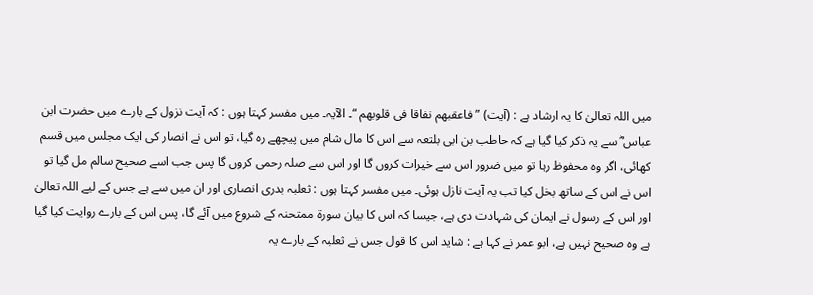میں اللہ تعالیٰ کا یہ ارشاد ہے : (آیت) ” فاعقبھم نفاقا فی قلوبھم “۔ الآیہ۔ میں مفسر کہتا ہوں : کہ آیت نزول کے بارے میں حضرت ابن عباس ؓ سے یہ ذکر کیا گیا ہے کہ حاطب بن ابی بلتعہ سے اس کا مال شام میں پیچھے رہ گیا، تو اس نے انصار کی ایک مجلس میں قسم کھائی، اگر وہ محفوظ رہا تو میں ضرور اس سے خیرات کروں گا اور اس سے صلہ رحمی کروں گا پس جب اسے صحیح سالم مل گیا تو اس نے اس کے ساتھ بخل کیا تب یہ آیت نازل ہوئی۔ میں مفسر کہتا ہوں : ثعلبہ بدری انصاری اور ان میں سے ہے جس کے لیے اللہ تعالیٰ اور اس کے رسول نے ایمان کی شہادت دی ہے، جیسا کہ اس کا بیان سورة ممتحنہ کے شروع میں آئے گا، پس اس کے بارے روایت کیا گیا ہے وہ صحیح نہیں ہے، ابو عمر نے کہا ہے : شاید اس کا قول جس نے ثعلبہ کے بارے یہ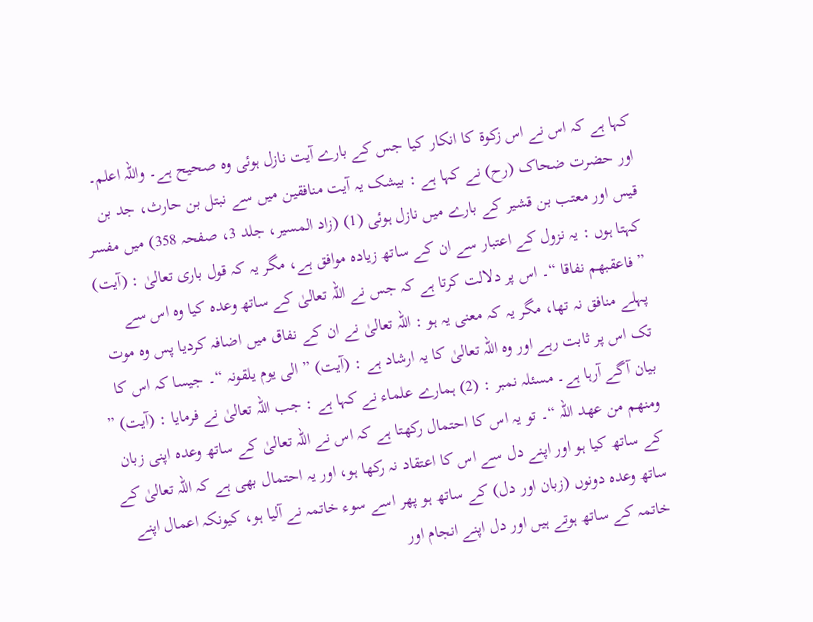کہا ہے کہ اس نے اس زکوۃ کا انکار کیا جس کے بارے آیت نازل ہوئی وہ صحیح ہے۔ واللہ اعلم۔ اور حضرت ضحاک (رح) نے کہا ہے : بیشک یہ آیت منافقین میں سے نبتل بن حارث، جد بن قیس اور معتب بن قشیر کے بارے میں نازل ہوئی (1) (زاد المسیر، جلد 3، صفحہ 358) میں مفسر کہتا ہوں : یہ نزول کے اعتبار سے ان کے ساتھ زیادہ موافق ہے، مگر یہ کہ قول باری تعالیٰ : (آیت) ” فاعقبھم نفاقا “۔ اس پر دلالت کرتا ہے کہ جس نے اللہ تعالیٰ کے ساتھ وعدہ کیا وہ اس سے پہلے منافق نہ تھا، مگر یہ کہ معنی یہ ہو : اللہ تعالیٰ نے ان کے نفاق میں اضافہ کردیا پس وہ موت تک اس پر ثابت رہے اور وہ اللہ تعالیٰ کا یہ ارشاد ہے : (آیت) ” الی یوم یلقونہ “۔ جیسا کہ اس کا بیان آگے آرہا ہے۔ مسئلہ نمبر : (2) ہمارے علماء نے کہا ہے : جب اللہ تعالیٰ نے فرمایا : (آیت) ” ومنھم من عھد اللہ “۔ تو یہ اس کا احتمال رکھتا ہے کہ اس نے اللہ تعالیٰ کے ساتھ وعدہ اپنی زبان کے ساتھ کیا ہو اور اپنے دل سے اس کا اعتقاد نہ رکھا ہو، اور یہ احتمال بھی ہے کہ اللہ تعالیٰ کے ساتھ وعدہ دونوں (زبان اور دل) کے ساتھ ہو پھر اسے سوء خاتمہ نے آلیا ہو، کیونکہ اعمال اپنے خاتمہ کے ساتھ ہوتے ہیں اور دل اپنے انجام اور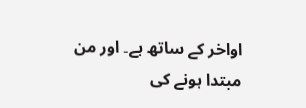اواخر کے ساتھ ہے۔ اور من مبتدا ہونے کی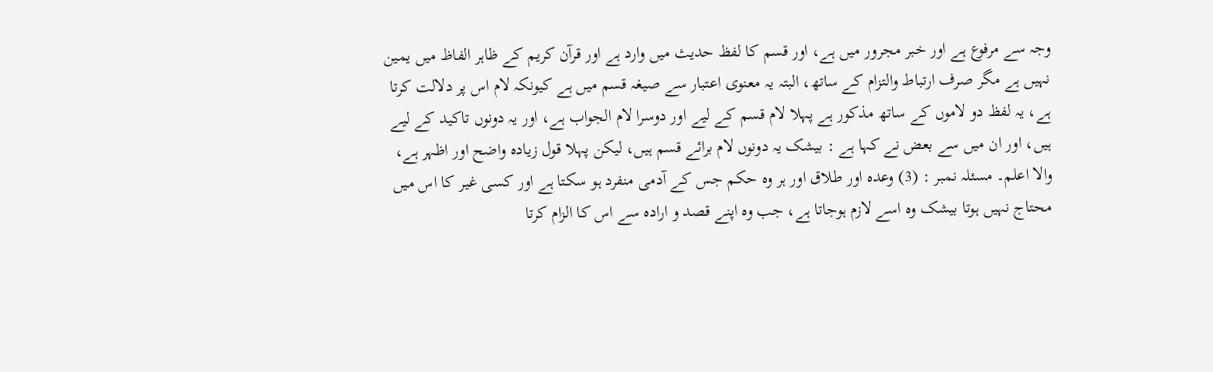وجہ سے مرفوع ہے اور خبر مجرور میں ہے، اور قسم کا لفظ حدیث میں وارد ہے اور قرآن کریم کے ظاہر الفاظ میں یمین نہیں ہے مگر صرف ارتباط والتزام کے ساتھ، البتہ یہ معنوی اعتبار سے صیغہ قسم میں ہے کیونکہ لام اس پر دلالت کرتا ہے، یہ لفظ دو لاموں کے ساتھ مذکور ہے پہلا لام قسم کے لیے اور دوسرا لام الجواب ہے، اور یہ دونوں تاکید کے لیے ہیں، اور ان میں سے بعض نے کہا ہے : بیشک یہ دونوں لام برائے قسم ہیں، لیکن پہلا قول زیادہ واضح اور اظہر ہے، والا اعلم۔ مسئلہ نمبر : (3) وعدہ اور طلاق اور ہر وہ حکم جس کے آدمی منفرد ہو سکتا ہے اور کسی غیر کا اس میں محتاج نہیں ہوتا بیشک وہ اسے لازم ہوجاتا ہے، جب وہ اپنے قصد و ارادہ سے اس کا الزام کرتا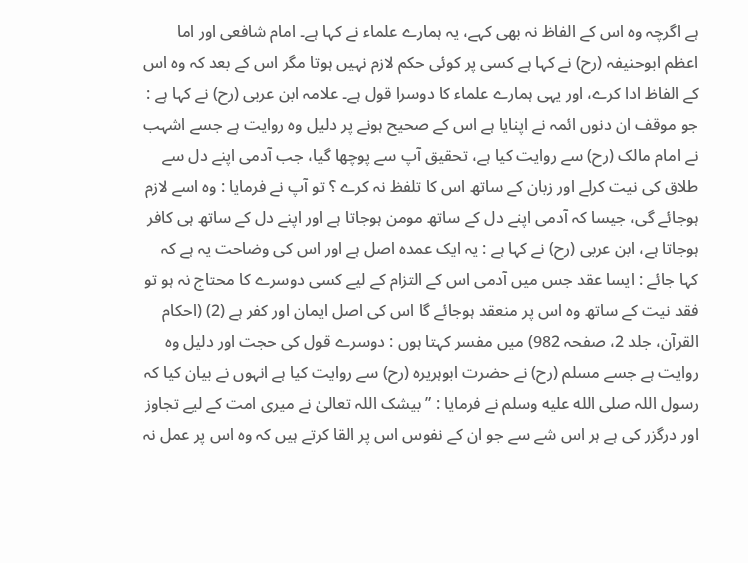ہے اگرچہ وہ اس کے الفاظ نہ بھی کہے، یہ ہمارے علماء نے کہا ہے۔ امام شافعی اور اما اعظم ابوحنیفہ (رح) نے کہا ہے کسی پر کوئی حکم لازم نہیں ہوتا مگر اس کے بعد کہ وہ اس کے الفاظ ادا کرے، اور یہی ہمارے علماء کا دوسرا قول ہے۔ علامہ ابن عربی (رح) نے کہا ہے : جو موقف ان دنوں ائمہ نے اپنایا ہے اس کے صحیح ہونے پر دلیل وہ روایت ہے جسے اشہب نے امام مالک (رح) سے روایت کیا ہے، تحقیق آپ سے پوچھا گیا، جب آدمی اپنے دل سے طلاق کی نیت کرلے اور زبان کے ساتھ اس کا تلفظ نہ کرے ؟ تو آپ نے فرمایا : وہ اسے لازم ہوجائے گی، جیسا کہ آدمی اپنے دل کے ساتھ مومن ہوجاتا ہے اور اپنے دل کے ساتھ ہی کافر ہوجاتا ہے، ابن عربی (رح) نے کہا ہے : یہ ایک عمدہ اصل ہے اور اس کی وضاحت یہ ہے کہ کہا جائے : ایسا عقد جس میں آدمی اس کے التزام کے لیے کسی دوسرے کا محتاج نہ ہو تو فقد نیت کے ساتھ وہ اس پر منعقد ہوجائے گا اس کی اصل ایمان اور کفر ہے (2) (احکام القرآن، جلد 2، صفحہ 982) میں مفسر کہتا ہوں : دوسرے قول کی حجت اور دلیل وہ روایت ہے جسے مسلم (رح) نے حضرت ابوہریرہ (رح) سے روایت کیا ہے انہوں نے بیان کیا کہ رسول اللہ صلى الله عليه وسلم نے فرمایا : ” بیشک اللہ تعالیٰ نے میری امت کے لیے تجاوز اور درگزر کی ہے ہر اس شے سے جو ان کے نفوس اس پر القا کرتے ہیں کہ وہ اس پر عمل نہ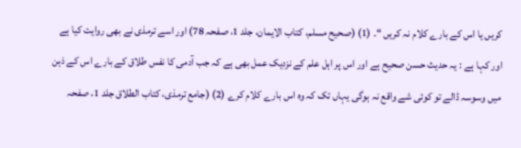کریں یا اس کے بارے کلام نہ کریں “۔ (1) (صحیح مسلم، کتاب الایمان، جلد 1، صفحہ 78) اور اسے ترمذی نے بھی روایت کیا ہے اور کہا ہے : یہ حدیث حسن صحیح ہے اور اس پر اہل علم کے نزدیک عمل بھی ہے کہ جب آدمی کا نفس طلاق کے بارے اس کے ذہن میں وسوسہ ڈالے تو کوئی شے واقع نہ ہوگی یہاں تک کہ وہ اس بارے کلام کرے (2) (جامع ترمذی، کتاب الطلاق جلد 1، صفحہ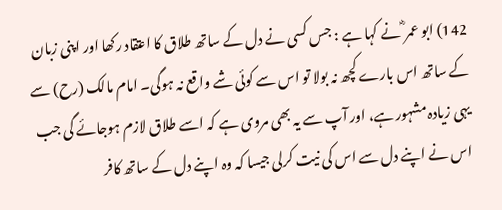142) ابو عمر ؓ نے کہا ہے : جس کسی نے دل کے ساتھ طلاق کا اعتقاد رکھا اور اپنی زبان کے ساتھ اس بارے کچھ نہ بولا تو اس سے کوئی شے واقع نہ ہوگی۔ امام مالک (رح) سے یہی زیادہ مشہور ہے، اور آپ سے یہ بھی مروی ہے کہ اسے طلاق لازم ہوجائے گی جب اس نے اپنے دل سے اس کی نیت کرلی جیسا کہ وہ اپنے دل کے ساتھ کافر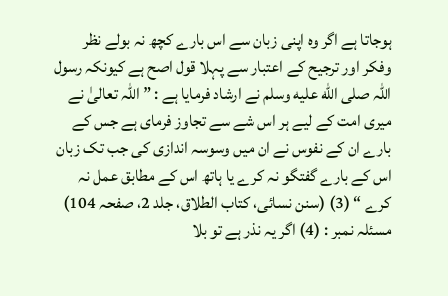ہوجاتا ہے اگر وہ اپنی زبان سے اس بارے کچھ نہ بولے نظر وفکر اور ترجیح کے اعتبار سے پہلا قول اصح ہے کیونکہ رسول اللہ صلى الله عليه وسلم نے ارشاد فرمایا ہے : ” اللہ تعالیٰ نے میری امت کے لیے ہر اس شے سے تجاوز فرمای ہے جس کے بارے ان کے نفوس نے ان میں وسوسہ اندازی کی جب تک زبان اس کے بارے گفتگو نہ کرے یا ہاتھ اس کے مطابق عمل نہ کرے “ (3) (سنن نسائی، کتاب الطلاق، جلد 2، صفحہ 104) مسئلہ نمبر : (4) اگر یہ نذر ہے تو بلا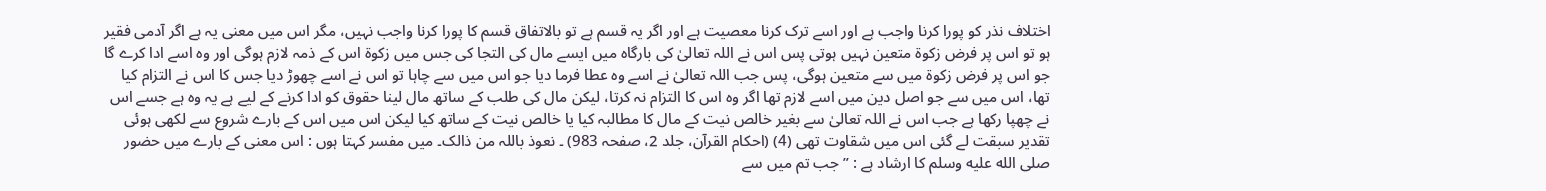اختلاف نذر کو پورا کرنا واجب ہے اور اسے ترک کرنا معصیت ہے اور اگر یہ قسم ہے تو بالاتفاق قسم کا پورا کرنا واجب نہیں، مگر اس میں معنی یہ ہے اگر آدمی فقیر ہو تو اس پر فرض زکوۃ متعین نہیں ہوتی پس اس نے اللہ تعالیٰ کی بارگاہ میں ایسے مال کی التجا کی جس میں زکوۃ اس کے ذمہ لازم ہوگی اور وہ اسے ادا کرے گا جو اس پر فرض زکوۃ میں سے متعین ہوگی، پس جب اللہ تعالیٰ نے اسے وہ عطا فرما دیا جو اس میں سے چاہا تو اس نے اسے چھوڑ دیا جس کا اس نے التزام کیا تھا، اس میں سے جو اصل دین میں اسے لازم تھا اگر وہ اس کا التزام نہ کرتا، لیکن مال کی طلب کے ساتھ مال لینا حقوق کو ادا کرنے کے لیے ہے یہ وہ ہے جسے اس نے چھپا رکھا ہے جب اس نے اللہ تعالیٰ سے بغیر خالص نیت کے مال کا مطالبہ کیا یا خالص نیت کے ساتھ کیا لیکن اس میں اس کے بارے شروع سے لکھی ہوئی تقدیر سبقت لے گئی اس میں شقاوت تھی (4) (احکام القرآن، جلد 2، صفحہ 983) ۔ نعوذ باللہ من ذالک۔ میں مفسر کہتا ہوں : اس معنی کے بارے میں حضور صلى الله عليه وسلم کا ارشاد ہے : ” جب تم میں سے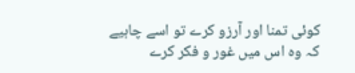کوئی تمنا اور آرزو کرے تو اسے چاہیے کہ وہ اس میں غور و فکر کرے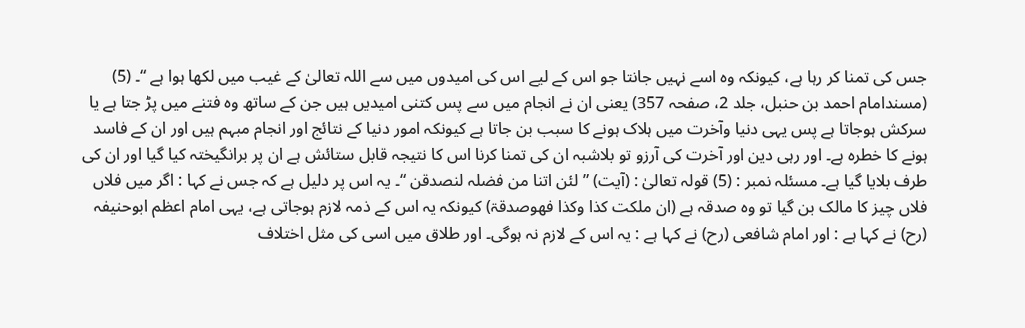جس کی تمنا کر رہا ہے، کیونکہ وہ اسے نہیں جانتا جو اس کے لیے اس کی امیدوں میں سے اللہ تعالیٰ کے غیب میں لکھا ہوا ہے “۔ (5) (مسندامام احمد بن حنبل، جلد 2، صفحہ 357) یعنی ان نے انجام میں سے پس کتنی امیدیں ہیں جن کے ساتھ وہ فتنے میں پڑ جتا ہے یا سرکش ہوجاتا ہے پس یہی دنیا وآخرت میں ہلاک ہونے کا سبب بن جاتا ہے کیونکہ امور دنیا کے نتائج اور انجام مبہم ہیں اور ان کے فاسد ہونے کا خطرہ ہے۔ اور رہی دین اور آخرت کی آرزو تو بلاشبہ ان کی تمنا کرنا اس کا نتیجہ قابل ستائش ہے ان پر برانگیختہ کیا گیا اور ان کی طرف بلایا گیا ہے۔ مسئلہ نمبر : (5) قولہ تعالیٰ : (آیت) ” لئن اتنا من فضلہ لنصدقن “۔ یہ اس پر دلیل ہے کہ جس نے کہا : اگر میں فلاں فلاں چیز کا مالک بن گیا تو وہ صدقہ ہے (ان ملکت کذا وکذا فھوصدقۃ) کیونکہ یہ اس کے ذمہ لازم ہوجاتی ہے، یہی امام اعظم ابوحنیفہ (رح) نے کہا ہے : اور امام شافعی (رح) نے کہا ہے : یہ اس کے لازم نہ ہوگی۔ اور طلاق میں اسی کی مثل اختلاف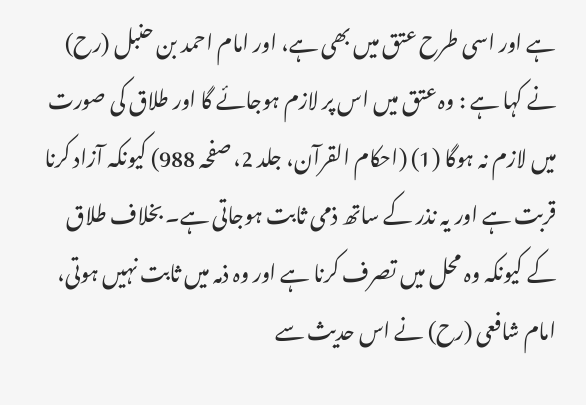ہے اور اسی طرح عتق میں بھی ہے، اور امام احمد بن حنبل (رح) نے کہا ہے : وہ عتق میں اس پر لازم ہوجائے گا اور طلاق کی صورت میں لازم نہ ہوگا (1) (احکام القرآن، جلد 2، صفحہ 988) کیونکہ آزاد کرنا قربت ہے اور یہ نذر کے ساتھ ذمی ثابت ہوجاتی ہے۔ بخلاف طلاق کے کیونکہ وہ محل میں تصرف کرنا ہے اور وہ ذمہ میں ثابت نہیں ہوتی، امام شافعی (رح) نے اس حدیث سے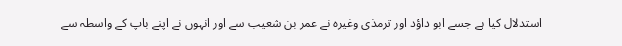استدلال کیا ہے جسے ابو داؤد اور ترمذی وغیرہ نے عمر بن شعیب سے اور انہوں نے اپنے باپ کے واسطہ سے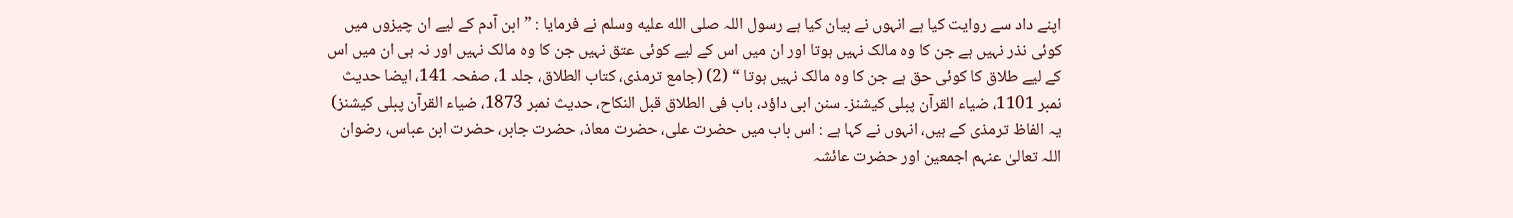اپنے داد سے روایت کیا ہے انہوں نے بیان کیا ہے رسول اللہ صلى الله عليه وسلم نے فرمایا : ” ابن آدم کے لیے ان چیزوں میں کوئی نذر نہیں ہے جن کا وہ مالک نہیں ہوتا اور ان میں اس کے لیے کوئی عتق نہیں جن کا وہ مالک نہیں اور نہ ہی ان میں اس کے لیے طلاق کا کوئی حق ہے جن کا وہ مالک نہیں ہوتا “ (2) (جامع ترمذی، کتاب الطلاق، جلد 1، صفحہ 141، ایضا حدیث نمبر 1101، ضیاء القرآن پبلی کیشنز۔ سنن ابی داؤد، باب فی الطلاق قبل النکاح، حدیث نمبر 1873، ضیاء القرآن پبلی کیشنز) یہ الفاظ ترمذی کے ہیں، انہوں نے کہا ہے : اس باب میں حضرت علی، حضرت معاذ، حضرت جابر، حضرت ابن عباس، رضوان اللہ تعالیٰ عنہم اجمعین اور حضرت عائشہ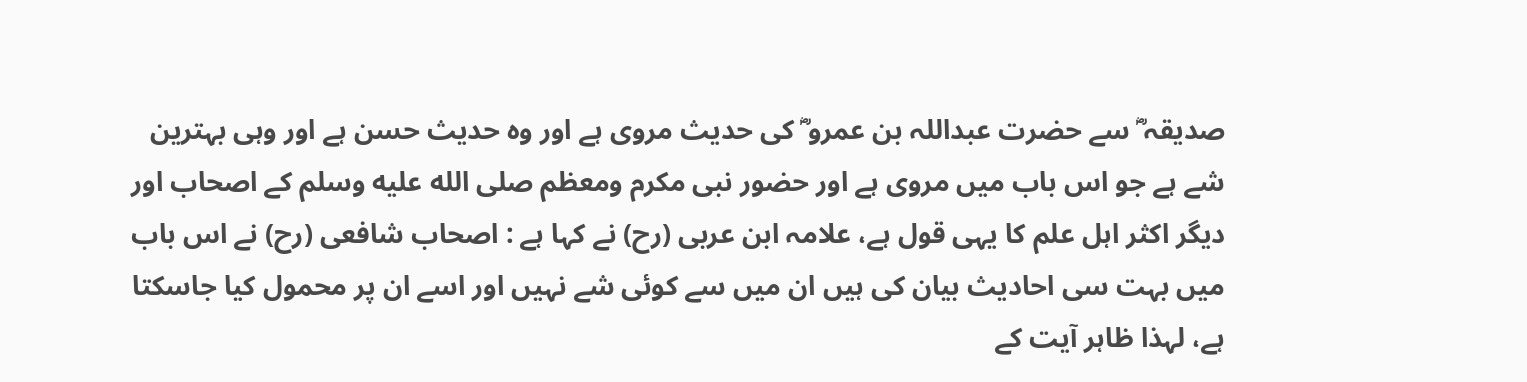صدیقہ ؓ سے حضرت عبداللہ بن عمرو ؓ کی حدیث مروی ہے اور وہ حدیث حسن ہے اور وہی بہترین شے ہے جو اس باب میں مروی ہے اور حضور نبی مکرم ومعظم صلى الله عليه وسلم کے اصحاب اور دیگر اکثر اہل علم کا یہی قول ہے، علامہ ابن عربی (رح) نے کہا ہے : اصحاب شافعی (رح) نے اس باب میں بہت سی احادیث بیان کی ہیں ان میں سے کوئی شے نہیں اور اسے ان پر محمول کیا جاسکتا ہے، لہذا ظاہر آیت کے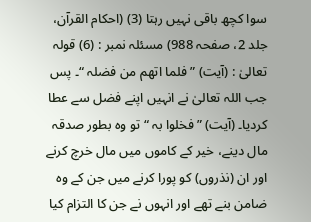سوا کچھ باقی نہیں رہتا (3) (احکام القرآن، جلد 2، صفحہ 988) مسئلہ نمبر : (6) قولہ تعالیٰ : (آیت) ” فلما اتھم من فضلہ “۔ پس جب اللہ تعالیٰ نے انہیں اپنے فضل سے عطا کردیا۔ (آیت) ” فخلوا بہ “ تو وہ بطور صدقہ مال دینے، خیر کے کاموں میں مال خرچ کرنے اور ان (نذروں) کو پورا کرنے میں جن کے وہ ضامن بنے تھے اور انہوں نے جن کا التزام کیا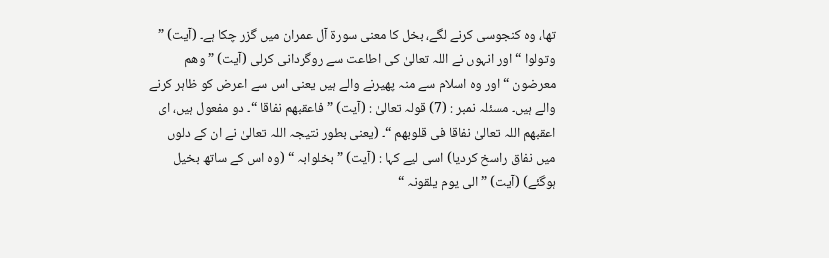تھا، وہ کنجوسی کرنے لگے، بخل کا معنی سورة آل عمران میں گزر چکا ہے۔ (آیت) ” وتولوا “ اور انہوں نے اللہ تعالیٰ کی اطاعت سے روگردانی کرلی (آیت) ” وھم معرضون “ اور وہ اسلام سے منہ پھیرنے والے ہیں یعنی اس سے اعرض کو ظاہر کرنے والے ہیں۔ مسئلہ نمبر : (7) قولہ تعالیٰ : (آیت) ” فاعقبھم نفاقا “۔ دو مفعول ہیں، ای اعقبھم اللہ تعالیٰ نفاقا فی قلوبھم “۔ (یعنی بطور نتیجہ اللہ تعالیٰ نے ان کے دلوں میں نفاق راسخ کردیا) اسی لیے کہا : (آیت) ” بخلوابہ “ (وہ اس کے ساتھ بخیل ہوگئے) (آیت) ” الی یوم یلقونہ “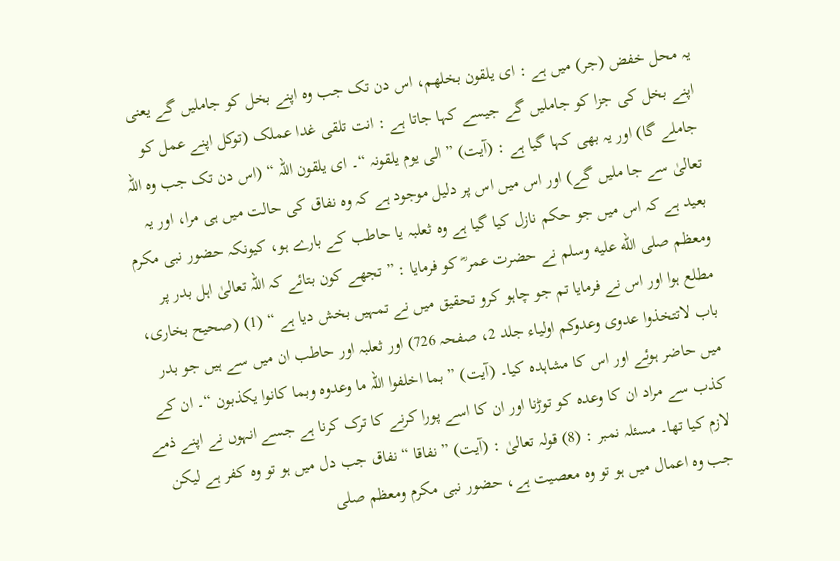یہ محل خفض (جر) میں ہے : ای یلقون بخلھم، اس دن تک جب وہ اپنے بخل کو جاملیں گے یعنی اپنے بخل کی جزا کو جاملیں گے جیسے کہا جاتا ہے : انت تلقی غدا عملک (توکل اپنے عمل کو جاملے گا) اور یہ بھی کہا گیا ہے : (آیت) ” الی یوم یلقونہ “۔ ای یلقون اللہ “ (اس دن تک جب وہ اللہ تعالیٰ سے جا ملیں گے) اور اس میں اس پر دلیل موجود ہے کہ وہ نفاق کی حالت میں ہی مرا، اور یہ بعید ہے کہ اس میں جو حکم نازل کیا گیا ہے وہ ثعلبہ یا حاطب کے بارے ہو، کیونکہ حضور نبی مکرم ومعظم صلى الله عليه وسلم نے حضرت عمر ؓ کو فرمایا : ” تجھے کون بتائے کہ اللہ تعالیٰ اہل بدر پر مطلع ہوا اور اس نے فرمایا تم جو چاہو کرو تحقیق میں نے تمہیں بخش دیا ہے “ (1) (صحیح بخاری، باب لاتتخذوا عدوی وعدوکم اولیاء جلد 2، صفحہ 726) اور ثعلبہ اور حاطب ان میں سے ہیں جو بدر میں حاضر ہوئے اور اس کا مشاہدہ کیا۔ (آیت) ” بما اخلفوا اللہ ما وعدوہ وبما کانوا یکذبون “۔ ان کے کذب سے مراد ان کا وعدہ کو توڑنا اور ان کا اسے پورا کرنے کا ترک کرنا ہے جسے انہوں نے اپنے ذمے لازم کیا تھا۔ مسئلہ نمبر : (8) قولہ تعالیٰ : (آیت) ” نفاقا “ نفاق جب دل میں ہو تو وہ کفر ہے لیکن جب وہ اعمال میں ہو تو وہ معصیت ہے، حضور نبی مکرم ومعظم صلى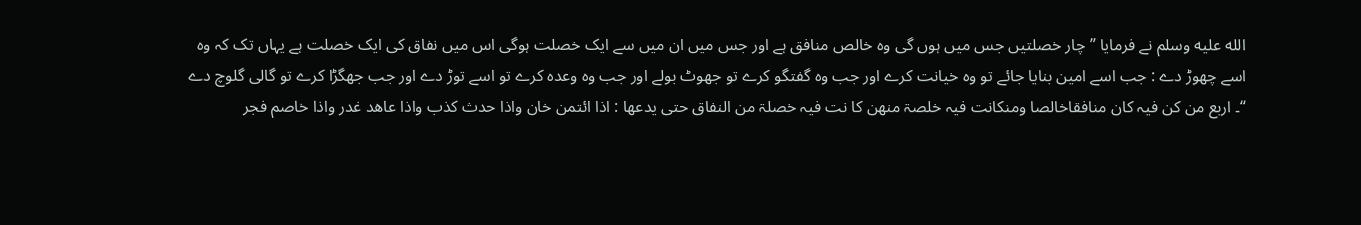الله عليه وسلم نے فرمایا ” چار خصلتیں جس میں ہوں گی وہ خالص منافق ہے اور جس میں ان میں سے ایک خصلت ہوگی اس میں نفاق کی ایک خصلت ہے یہاں تک کہ وہ اسے چھوڑ دے : جب اسے امین بنایا جائے تو وہ خیانت کرے اور جب وہ گفتگو کرے تو جھوٹ بولے اور جب وہ وعدہ کرے تو اسے توڑ دے اور جب جھگڑا کرے تو گالی گلوچ دے “۔ اربع من کن فیہ کان منافقاخالصا ومنکانت فیہ خلصۃ منھن کا نت فیہ خصلۃ من النفاق حتی یدعھا : اذا ائتمن خان واذا حدث کذب واذا عاھد غدر واذا خاصم فجر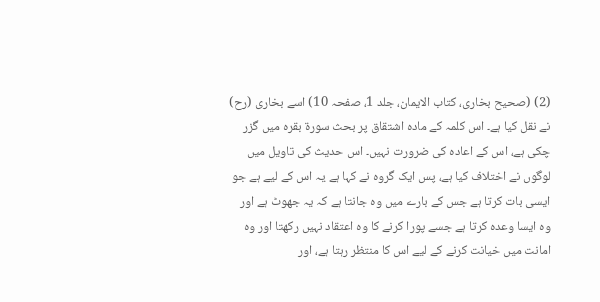(2) (صحیح بخاری، کتاب الایمان، جلد 1، صفحہ 10) اسے بخاری (رح) نے نقل کیا ہے۔ اس کلمہ کے مادہ اشتقاق پر بحث سورة بقرہ میں گزر چکی ہے، اس کے اعادہ کی ضرورت نہیں۔ اس حدیث کی تاویل میں لوگوں نے اختلاف کیا ہے، پس ایک گروہ نے کہا ہے یہ اس کے لیے ہے جو ایسی بات کرتا ہے جس کے بارے میں وہ جانتا ہے کہ یہ جھوٹ ہے اور وہ ایسا وعدہ کرتا ہے جسے پورا کرنے کا وہ اعتقاد نہیں رکھتا اور وہ امانت میں خیانت کرنے کے لیے اس کا منتظر رہتا ہے، اور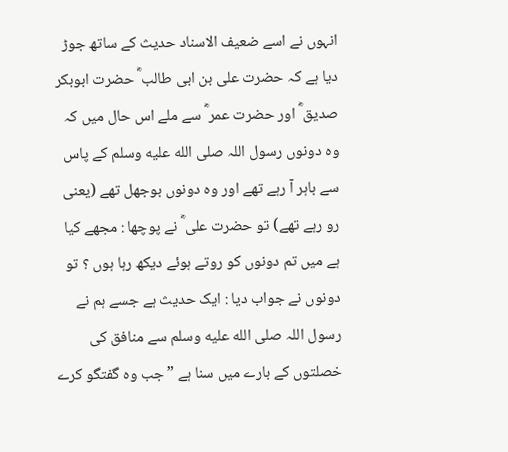انہوں نے اسے ضعیف الاسناد حدیث کے ساتھ جوڑ دیا ہے کہ حضرت علی بن ابی طالب ؓ حضرت ابوبکر صدیق ؓ اور حضرت عمر ؓ سے ملے اس حال میں کہ وہ دونوں رسول اللہ صلى الله عليه وسلم کے پاس سے باہر آ رہے تھے اور وہ دونوں بوجھل تھے (یعنی رو رہے تھے) تو حضرت علی ؓ نے پوچھا : مجھے کیا ہے میں تم دونوں کو روتے ہوئے دیکھ رہا ہوں ؟ تو دونوں نے جواب دیا : ایک حدیث ہے جسے ہم نے رسول اللہ صلى الله عليه وسلم سے منافق کی خصلتوں کے بارے میں سنا ہے ” جب وہ گفتگو کرے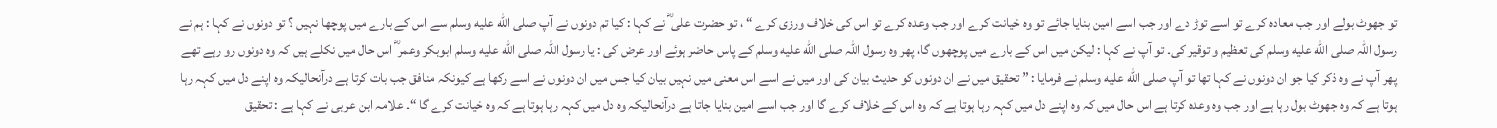تو جھوٹ بولے اور جب معادہ کرے تو اسے توڑ دے اور جب اسے امین بنایا جائے تو وہ خیانت کرے اور جب وعدہ کرے تو اس کی خلاف ورزی کرے “ ، تو حضرت علی ؓ نے کہا : کیا تم دونوں نے آپ صلى الله عليه وسلم سے اس کے بارے میں پوچھا نہیں ؟ تو دونوں نے کہا : ہم نے رسول اللہ صلى الله عليه وسلم کی تعظیم و توقیر کی۔ تو آپ نے کہا : لیکن میں اس کے بارے میں پوچھوں گا، پھر وہ رسول اللہ صلى الله عليه وسلم کے پاس حاضر ہوئے اور عرض کی : یا رسول اللہ صلى الله عليه وسلم ابوبکر وعمر ؓ اس حال میں نکلے ہیں کہ وہ دونوں رو رہے تھے پھر آپ نے وہ ذکر کیا جو ان دونوں نے کہا تھا تو آپ صلى الله عليه وسلم نے فرمایا : ” تحقیق میں نے ان دونوں کو حدیث بیان کی اور میں نے اسے اس معنی میں نہیں بیان کیا جس میں ان دونوں نے اسے رکھا ہے کیونکہ منافق جب بات کرتا ہے درآنحالیکہ وہ اپنے دل میں کہہ رہا ہوتا ہے کہ وہ جھوٹ بول رہا ہے اور جب وہ وعدہ کرتا ہے اس حال میں کہ وہ اپنے دل میں کہہ رہا ہوتا ہے کہ وہ اس کے خلاف کرے گا اور جب اسے امین بنایا جاتا ہے درآنحالیکہ وہ دل میں کہہ رہا ہوتا ہے کہ وہ خیانت کرے گا “۔ علامہ ابن عربی نے کہا ہے : تحقیق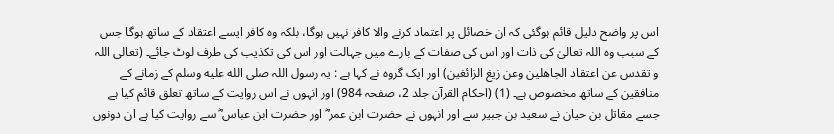اس پر واضح دلیل قائم ہوگئی کہ ان خصائل پر اعتماد کرنے والا کافر نہیں ہوگا، بلکہ وہ کافر ایسے اعتقاد کے ساتھ ہوگا جس کے سبب وہ اللہ تعالیٰ کی ذات اور اس کی صفات کے بارے میں جہالت اور اس کی تکذیب کی طرف لوٹ جائے۔ (تعالی اللہ و تقدس عن اعتقاد الجاھلین وعن زیغ الزائغین) اور ایک گروہ نے کہا ہے : یہ رسول اللہ صلى الله عليه وسلم کے زمانے کے منافقین کے ساتھ مخصوص ہے۔ (1) (احکام القرآن جلد 2، صفحہ 984) اور انہوں نے اس روایت کے ساتھ تعلق قائم کیا ہے جسے مقاتل بن حیان نے سعید بن جبیر سے اور انہوں نے حضرت ابن عمر ؓ اور حضرت ابن عباس ؓ سے روایت کیا ہے ان دونوں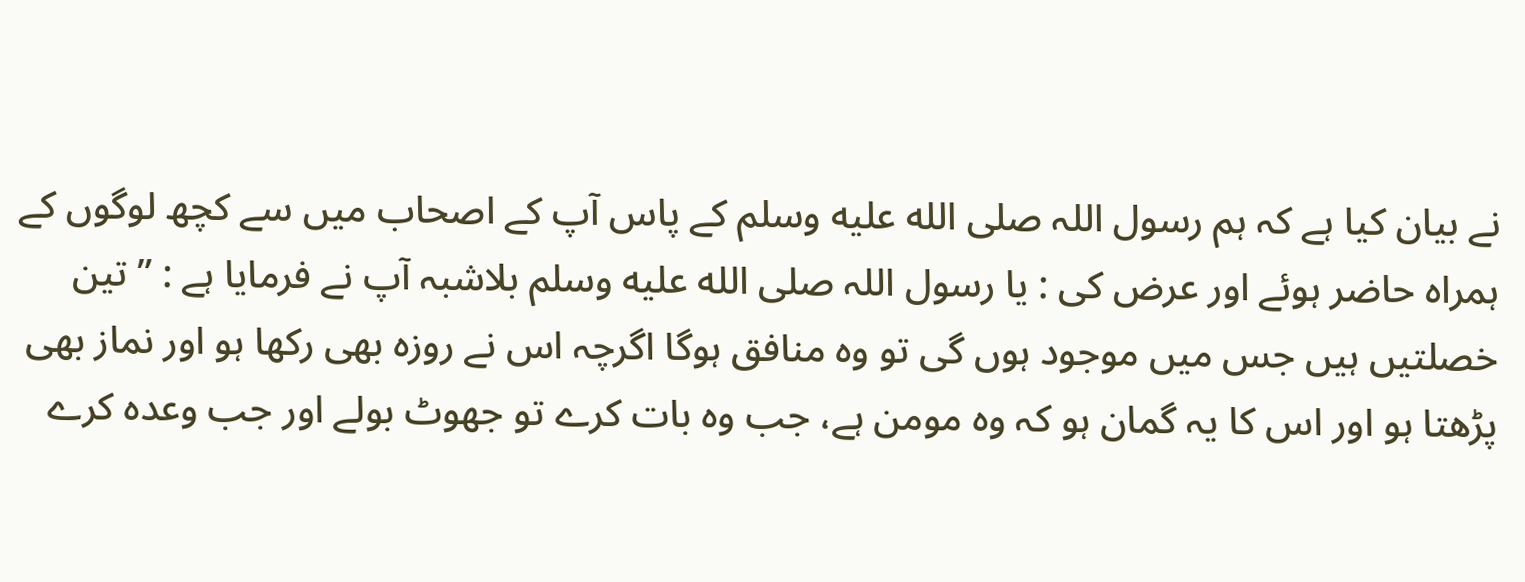نے بیان کیا ہے کہ ہم رسول اللہ صلى الله عليه وسلم کے پاس آپ کے اصحاب میں سے کچھ لوگوں کے ہمراہ حاضر ہوئے اور عرض کی : یا رسول اللہ صلى الله عليه وسلم بلاشبہ آپ نے فرمایا ہے : ” تین خصلتیں ہیں جس میں موجود ہوں گی تو وہ منافق ہوگا اگرچہ اس نے روزہ بھی رکھا ہو اور نماز بھی پڑھتا ہو اور اس کا یہ گمان ہو کہ وہ مومن ہے، جب وہ بات کرے تو جھوٹ بولے اور جب وعدہ کرے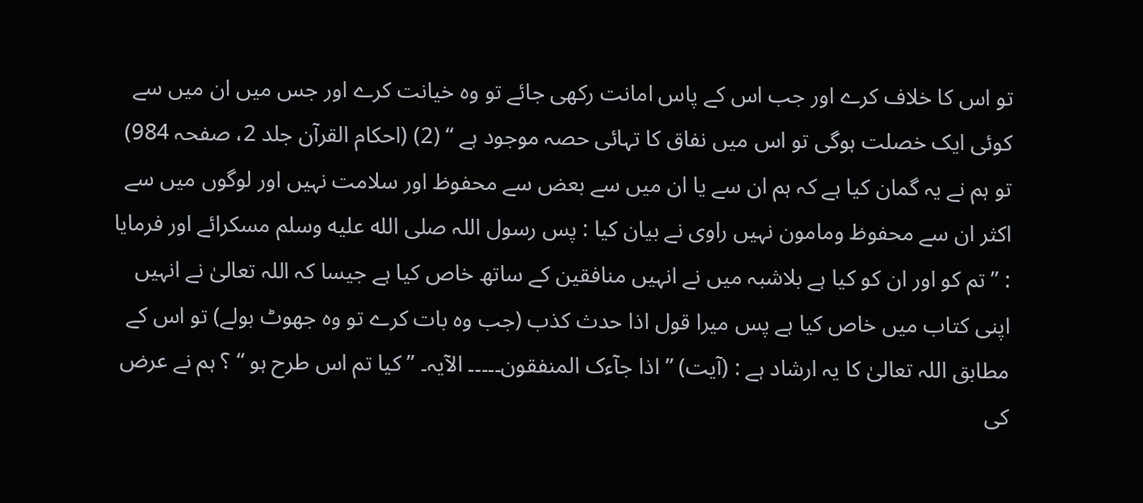تو اس کا خلاف کرے اور جب اس کے پاس امانت رکھی جائے تو وہ خیانت کرے اور جس میں ان میں سے کوئی ایک خصلت ہوگی تو اس میں نفاق کا تہائی حصہ موجود ہے “ (2) (احکام القرآن جلد 2، صفحہ 984) تو ہم نے یہ گمان کیا ہے کہ ہم ان سے یا ان میں سے بعض سے محفوظ اور سلامت نہیں اور لوگوں میں سے اکثر ان سے محفوظ ومامون نہیں راوی نے بیان کیا : پس رسول اللہ صلى الله عليه وسلم مسکرائے اور فرمایا : ” تم کو اور ان کو کیا ہے بلاشبہ میں نے انہیں منافقین کے ساتھ خاص کیا ہے جیسا کہ اللہ تعالیٰ نے انہیں اپنی کتاب میں خاص کیا ہے پس میرا قول اذا حدث کذب (جب وہ بات کرے تو وہ جھوٹ بولے) تو اس کے مطابق اللہ تعالیٰ کا یہ ارشاد ہے : (آیت) ” اذا جآءک المنفقون۔۔۔۔۔ الآیہ۔ ” کیا تم اس طرح ہو “ ؟ ہم نے عرض کی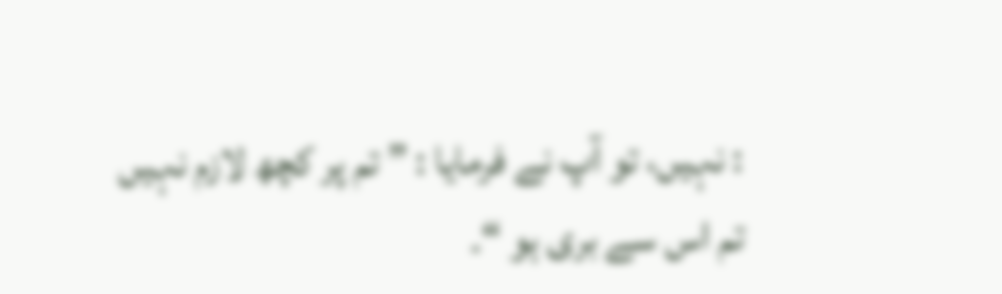: نہیں، تو آپ نے فرمایا : ” تم پر کچھ لازم نہیں تم اس سے بری ہو “۔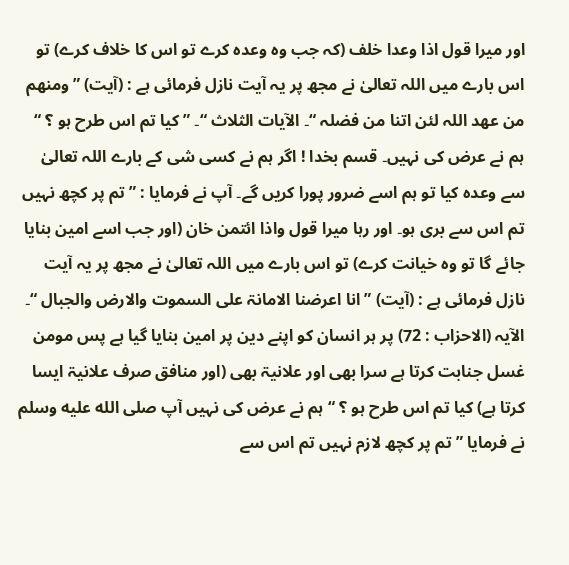اور میرا قول اذا وعدا خلف (کہ جب وہ وعدہ کرے تو اس کا خلاف کرے) تو اس بارے میں اللہ تعالیٰ نے مجھ پر یہ آیت نازل فرمائی ہے : (آیت) ” ومنھم من عھد اللہ لئن اتنا من فضلہ “۔ الآیات الثلاث “۔ ” کیا تم اس طرح ہو ؟ “ ہم نے عرض کی نہیں۔ قسم بخدا ! اگر ہم نے کسی شی کے بارے اللہ تعالیٰ سے وعدہ کیا تو ہم اسے ضرور پورا کریں گے۔ آپ نے فرمایا : ” تم پر کچھ نہیں تم اس سے بری ہو۔ اور رہا میرا قول واذا ائتمن خان (اور جب اسے امین بنایا جائے گا تو وہ خیانت کرے) تو اس بارے میں اللہ تعالیٰ نے مجھ پر یہ آیت نازل فرمائی ہے : (آیت) ” انا اعرضنا الامانۃ علی السموت والارض والجبال “۔ الآیہ (الاحزاب : 72) پر ہر انسان کو اپنے دین پر امین بنایا گیا ہے پس مومن غسل جنابت کرتا ہے سرا بھی اور علانیۃ بھی (اور منافق صرف علانیۃ ایسا کرتا ہے) کیا تم اس طرح ہو ؟ “ ہم نے عرض کی نہیں آپ صلى الله عليه وسلم نے فرمایا ” تم پر کچھ لازم نہیں تم اس سے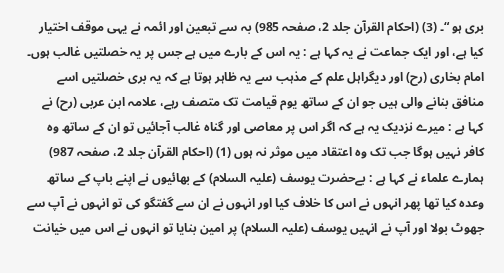بری ہو “۔ (3) (احکام القرآن جلد 2، صفحہ 985) بہ سے تبعین اور ائمہ نے یہی موقف اختیار کیا ہے، اور ایک جماعت نے یہ کہا ہے : یہ اس کے بارے میں ہے جس پر یہ خصلتیں غالب ہوں۔ امام بخاری (رح) اور دیگراہل علم کے مذہب سے یہ ظاہر ہوتا ہے کہ یہ بری خصلتیں اسے منافق بنانے والی ہیں جو ان کے ساتھ یوم قیامت تک متصف رہے، علامہ ابن عربی (رح) نے کہا ہے : میرے نزدیک یہ ہے کہ اگر اس پر معاصی اور گناہ غالب آجائیں تو ان کے ساتھ وہ کافر نہیں ہوگا جب تک وہ اعتقاد میں موثر نہ ہوں (1) (احکام القرآن جلد 2، صفحہ 987) ہمارے علماء نے کہا ہے : بےحضرت یوسف (علیہ السلام) کے بھائیوں نے اپنے باپ کے ساتھ وعدہ کیا تھا پھر انہوں نے اس کا خلاف کیا اور انہوں نے ان سے گفتگو کی تو انہوں نے آپ سے جھوٹ بولا اور آپ نے انہیں یوسف (علیہ السلام) پر امین بنایا تو انہوں نے اس میں خیانت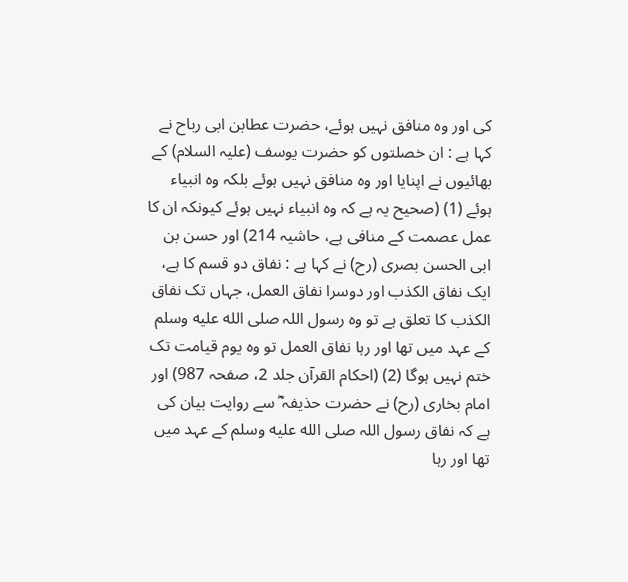کی اور وہ منافق نہیں ہوئے، حضرت عطابن ابی رباح نے کہا ہے : ان خصلتوں کو حضرت یوسف (علیہ السلام) کے بھائیوں نے اپنایا اور وہ منافق نہیں ہوئے بلکہ وہ انبیاء ہوئے (1) (صحیح یہ ہے کہ وہ انبیاء نہیں ہوئے کیونکہ ان کا عمل عصمت کے منافی ہے، حاشیہ 214) اور حسن بن ابی الحسن بصری (رح) نے کہا ہے : نفاق دو قسم کا ہے، ایک نفاق الکذب اور دوسرا نفاق العمل، جہاں تک نفاق الکذب کا تعلق ہے تو وہ رسول اللہ صلى الله عليه وسلم کے عہد میں تھا اور رہا نفاق العمل تو وہ یوم قیامت تک ختم نہیں ہوگا (2) (احکام القرآن جلد 2، صفحہ 987) اور امام بخاری (رح) نے حضرت حذیفہ ؓ سے روایت بیان کی ہے کہ نفاق رسول اللہ صلى الله عليه وسلم کے عہد میں تھا اور رہا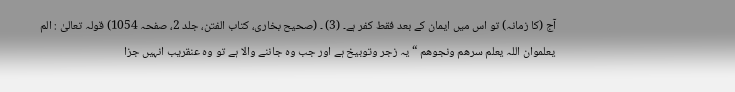آج (کا زمانہ) تو اس میں ایمان کے بعد فقط کفر ہے۔ (3) ۔ (صحیح بخاری، کتاب الفتن، جلد 2، صفحہ 1054) قولہ تعالیٰ : الم یعلموان اللہ یعلم سرھم ونجوھم “ یہ زجر وتوبیخ ہے اور جب وہ جاننے والا ہے تو وہ عنقریب انہیں جزا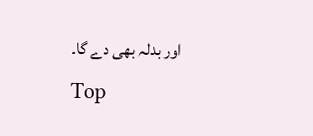اور بدلہ بھی دے گا۔
Top